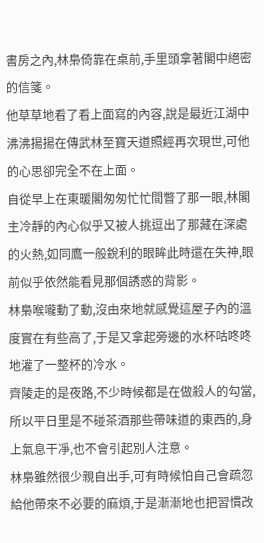書房之內,林梟倚靠在桌前,手里頭拿著閣中絕密的信箋。
他草草地看了看上面寫的內容,說是最近江湖中沸沸揚揚在傳武林至寶天道照經再次現世,可他的心思卻完全不在上面。
自從早上在東暖閣匆匆忙忙間瞥了那一眼,林閣主冷靜的內心似乎又被人挑逗出了那藏在深處的火熱,如同鷹一般銳利的眼眸此時還在失神,眼前似乎依然能看見那個誘惑的背影。
林梟喉嚨動了動,沒由來地就感覺這屋子內的溫度實在有些高了,于是又拿起旁邊的水杯咕咚咚地灌了一整杯的冷水。
齊陵走的是夜路,不少時候都是在做殺人的勾當,所以平日里是不碰茶酒那些帶味道的東西的,身上氣息干凈,也不會引起別人注意。
林梟雖然很少親自出手,可有時候怕自己會疏忽給他帶來不必要的麻煩,于是漸漸地也把習慣改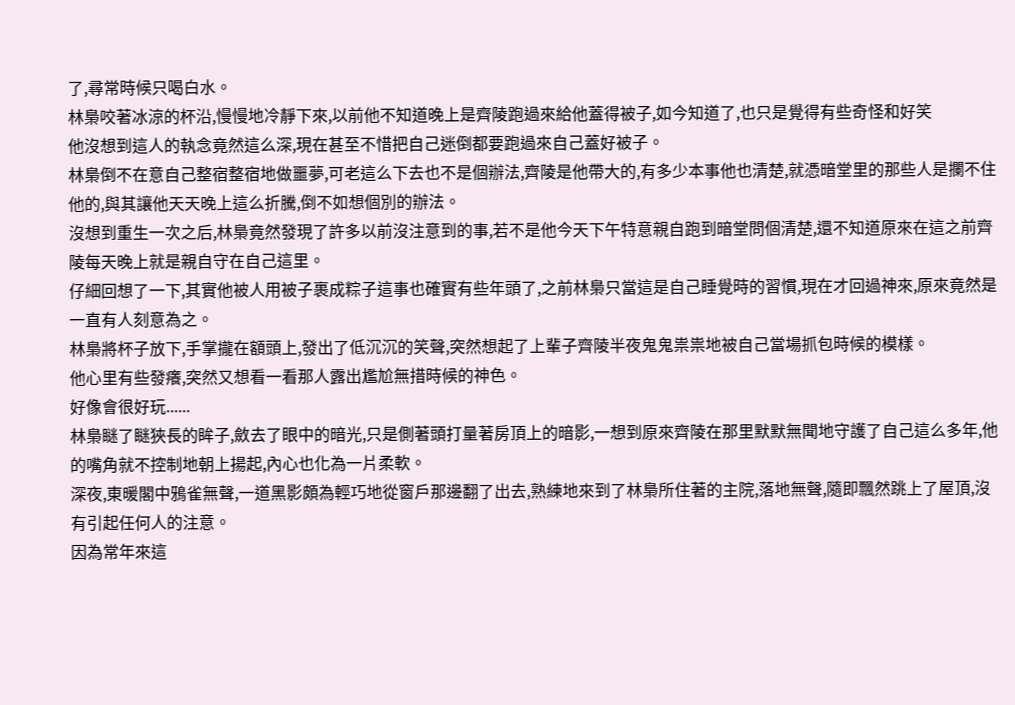了,尋常時候只喝白水。
林梟咬著冰涼的杯沿,慢慢地冷靜下來,以前他不知道晚上是齊陵跑過來給他蓋得被子,如今知道了,也只是覺得有些奇怪和好笑
他沒想到這人的執念竟然這么深,現在甚至不惜把自己迷倒都要跑過來自己蓋好被子。
林梟倒不在意自己整宿整宿地做噩夢,可老這么下去也不是個辦法,齊陵是他帶大的,有多少本事他也清楚,就憑暗堂里的那些人是攔不住他的,與其讓他天天晚上這么折騰,倒不如想個別的辦法。
沒想到重生一次之后,林梟竟然發現了許多以前沒注意到的事,若不是他今天下午特意親自跑到暗堂問個清楚,還不知道原來在這之前齊陵每天晚上就是親自守在自己這里。
仔細回想了一下,其實他被人用被子裹成粽子這事也確實有些年頭了,之前林梟只當這是自己睡覺時的習慣,現在才回過神來,原來竟然是一直有人刻意為之。
林梟將杯子放下,手掌攏在額頭上,發出了低沉沉的笑聲,突然想起了上輩子齊陵半夜鬼鬼祟祟地被自己當場抓包時候的模樣。
他心里有些發癢,突然又想看一看那人露出尷尬無措時候的神色。
好像會很好玩......
林梟瞇了瞇狹長的眸子,斂去了眼中的暗光,只是側著頭打量著房頂上的暗影,一想到原來齊陵在那里默默無聞地守護了自己這么多年,他的嘴角就不控制地朝上揚起,內心也化為一片柔軟。
深夜,東暖閣中鴉雀無聲,一道黑影頗為輕巧地從窗戶那邊翻了出去,熟練地來到了林梟所住著的主院,落地無聲,隨即飄然跳上了屋頂,沒有引起任何人的注意。
因為常年來這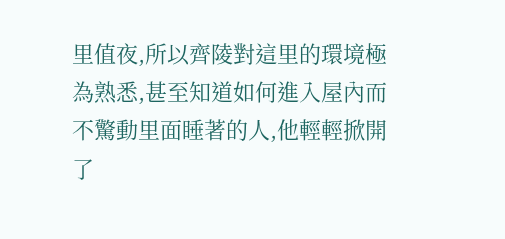里值夜,所以齊陵對這里的環境極為熟悉,甚至知道如何進入屋內而不驚動里面睡著的人,他輕輕掀開了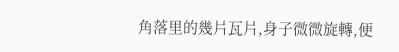角落里的幾片瓦片,身子微微旋轉,便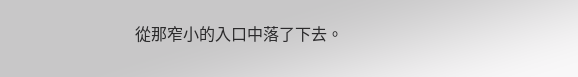從那窄小的入口中落了下去。